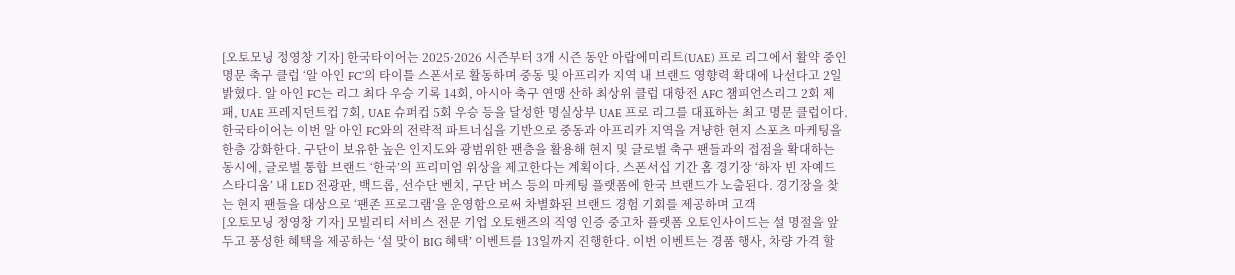[오토모닝 정영창 기자] 한국타이어는 2025·2026 시즌부터 3개 시즌 동안 아랍에미리트(UAE) 프로 리그에서 활약 중인 명문 축구 클럽 ‘알 아인 FC’의 타이틀 스폰서로 활동하며 중동 및 아프리카 지역 내 브랜드 영향력 확대에 나선다고 2일 밝혔다. 알 아인 FC는 리그 최다 우승 기록 14회, 아시아 축구 연맹 산하 최상위 클럽 대항전 AFC 챔피언스리그 2회 제패, UAE 프레지던트컵 7회, UAE 슈퍼컵 5회 우승 등을 달성한 명실상부 UAE 프로 리그를 대표하는 최고 명문 클럽이다. 한국타이어는 이번 알 아인 FC와의 전략적 파트너십을 기반으로 중동과 아프리카 지역을 겨냥한 현지 스포츠 마케팅을 한층 강화한다. 구단이 보유한 높은 인지도와 광범위한 팬층을 활용해 현지 및 글로벌 축구 팬들과의 접점을 확대하는 동시에, 글로벌 통합 브랜드 ‘한국’의 프리미엄 위상을 제고한다는 계획이다. 스폰서십 기간 홈 경기장 ‘하자 빈 자예드 스타디움’ 내 LED 전광판, 백드롭, 선수단 벤치, 구단 버스 등의 마케팅 플랫폼에 한국 브랜드가 노출된다. 경기장을 찾는 현지 팬들을 대상으로 ‘팬존 프로그램’을 운영함으로써 차별화된 브랜드 경험 기회를 제공하며 고객
[오토모닝 정영창 기자] 모빌리티 서비스 전문 기업 오토핸즈의 직영 인증 중고차 플랫폼 오토인사이드는 설 명절을 앞두고 풍성한 혜택을 제공하는 ‘설 맞이 BIG 혜택’ 이벤트를 13일까지 진행한다. 이번 이벤트는 경품 행사, 차량 가격 할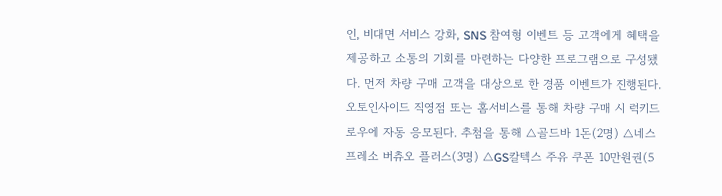인, 비대면 서비스 강화, SNS 참여형 이벤트 등 고객에게 혜택을 제공하고 소통의 기회를 마련하는 다양한 프로그램으로 구성됐다. 먼저 차량 구매 고객을 대상으로 한 경품 이벤트가 진행된다. 오토인사이드 직영점 또는 홈서비스를 통해 차량 구매 시 럭키드로우에 자동 응모된다. 추첨을 통해 △골드바 1돈(2명) △네스프레소 버츄오 플러스(3명) △GS칼텍스 주유 쿠폰 10만원권(5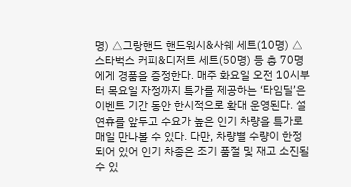명) △그랑핸드 핸드워시&사쉐 세트(10명) △스타벅스 커피&디저트 세트(50명) 등 총 70명에게 경품을 증정한다. 매주 화요일 오전 10시부터 목요일 자정까지 특가를 제공하는 ‘타임딜’은 이벤트 기간 동안 한시적으로 확대 운영된다. 설 연휴를 앞두고 수요가 높은 인기 차량을 특가로 매일 만나볼 수 있다. 다만, 차량별 수량이 한정되어 있어 인기 차종은 조기 품절 및 재고 소진될 수 있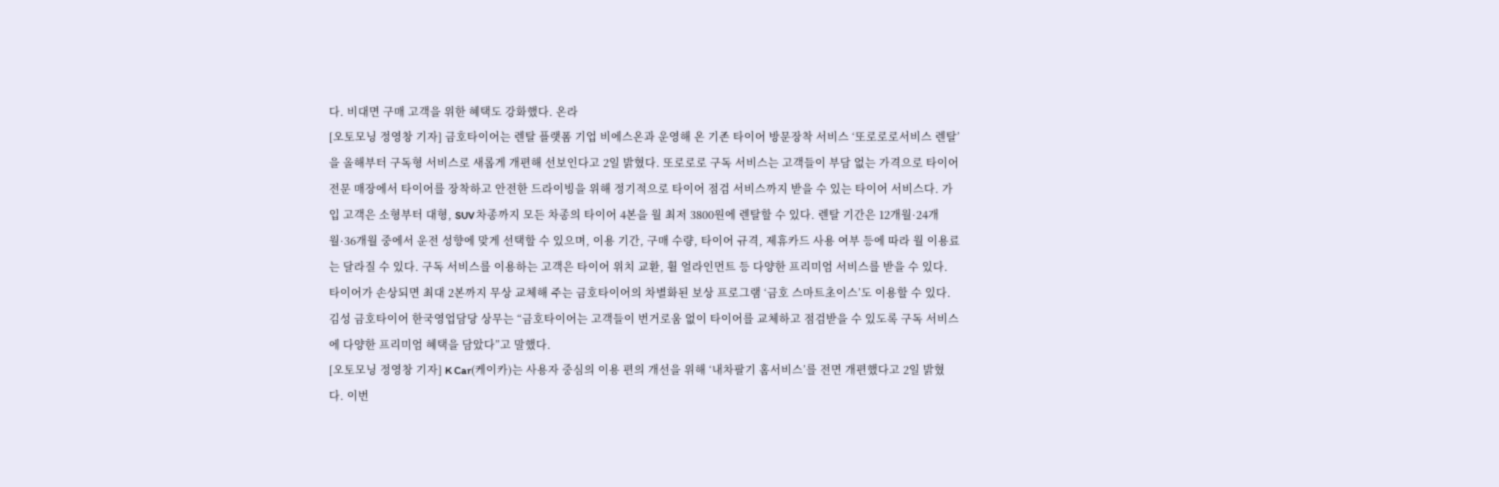다. 비대면 구매 고객을 위한 혜택도 강화했다. 온라
[오토모닝 정영창 기자] 금호타이어는 렌탈 플랫폼 기업 비에스온과 운영해 온 기존 타이어 방문장착 서비스 ‘또로로로서비스 렌탈’을 올해부터 구독형 서비스로 새롭게 개편해 선보인다고 2일 밝혔다. 또로로로 구독 서비스는 고객들이 부담 없는 가격으로 타이어 전문 매장에서 타이어를 장착하고 안전한 드라이빙을 위해 정기적으로 타이어 점검 서비스까지 받을 수 있는 타이어 서비스다. 가입 고객은 소형부터 대형, SUV 차종까지 모든 차종의 타이어 4본을 월 최저 3800원에 렌탈할 수 있다. 렌탈 기간은 12개월·24개월·36개월 중에서 운전 성향에 맞게 선택할 수 있으며, 이용 기간, 구매 수량, 타이어 규격, 제휴카드 사용 여부 등에 따라 월 이용료는 달라질 수 있다. 구독 서비스를 이용하는 고객은 타이어 위치 교환, 휠 얼라인먼트 등 다양한 프리미엄 서비스를 받을 수 있다. 타이어가 손상되면 최대 2본까지 무상 교체해 주는 금호타이어의 차별화된 보상 프로그램 ‘금호 스마트초이스’도 이용할 수 있다. 김성 금호타이어 한국영업담당 상무는 “금호타이어는 고객들이 번거로움 없이 타이어를 교체하고 점검받을 수 있도록 구독 서비스에 다양한 프리미엄 혜택을 담았다”고 말했다.
[오토모닝 정영창 기자] K Car(케이카)는 사용자 중심의 이용 편의 개선을 위해 ‘내차팔기 홈서비스’를 전면 개편했다고 2일 밝혔다. 이번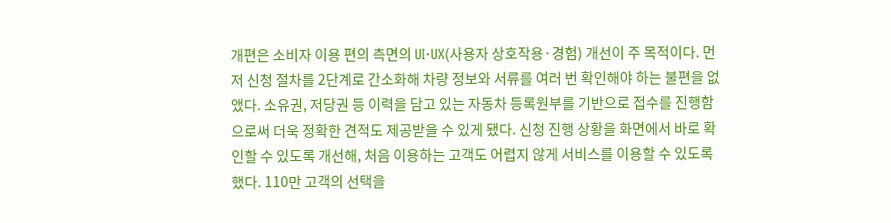개편은 소비자 이용 편의 측면의 UI·UX(사용자 상호작용·경험) 개선이 주 목적이다. 먼저 신청 절차를 2단계로 간소화해 차량 정보와 서류를 여러 번 확인해야 하는 불편을 없앴다. 소유권, 저당권 등 이력을 담고 있는 자동차 등록원부를 기반으로 접수를 진행함으로써 더욱 정확한 견적도 제공받을 수 있게 됐다. 신청 진행 상황을 화면에서 바로 확인할 수 있도록 개선해, 처음 이용하는 고객도 어렵지 않게 서비스를 이용할 수 있도록 했다. 110만 고객의 선택을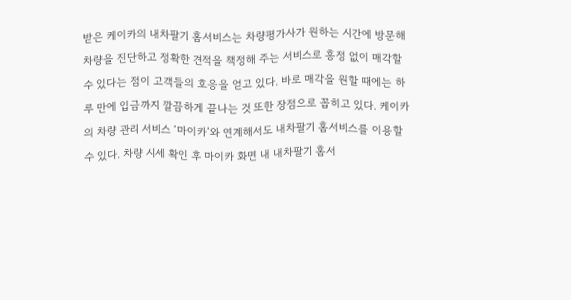받은 케이카의 내차팔기 홈서비스는 차량평가사가 원하는 시간에 방문해 차량을 진단하고 정확한 견적을 책정해 주는 서비스로 흥정 없이 매각할 수 있다는 점이 고객들의 호응을 얻고 있다. 바로 매각을 원할 때에는 하루 만에 입금까지 깔끔하게 끝나는 것 또한 장점으로 꼽히고 있다. 케이카의 차량 관리 서비스 ‘마이카’와 연계해서도 내차팔기 홈서비스를 이용할 수 있다. 차량 시세 확인 후 마이카 화면 내 내차팔기 홈서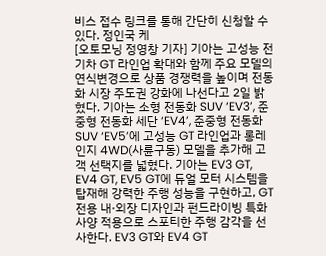비스 접수 링크를 통해 간단히 신청할 수 있다. 정인국 케
[오토모닝 정영창 기자] 기아는 고성능 전기차 GT 라인업 확대와 함께 주요 모델의 연식변경으로 상품 경쟁력을 높이며 전동화 시장 주도권 강화에 나선다고 2일 밝혔다. 기아는 소형 전동화 SUV ‘EV3’, 준중형 전동화 세단 ‘EV4’, 준중형 전동화 SUV ‘EV5’에 고성능 GT 라인업과 롱레인지 4WD(사륜구동) 모델을 추가해 고객 선택지를 넓혔다. 기아는 EV3 GT, EV4 GT, EV5 GT에 듀얼 모터 시스템을 탑재해 강력한 주행 성능을 구현하고, GT 전용 내·외장 디자인과 펀드라이빙 특화 사양 적용으로 스포티한 주행 감각을 선사한다. EV3 GT와 EV4 GT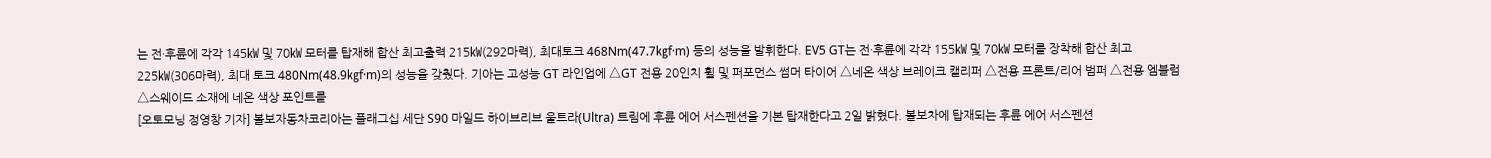는 전·후륜에 각각 145㎾ 및 70㎾ 모터를 탑재해 합산 최고출력 215㎾(292마력), 최대토크 468Nm(47.7㎏f·m) 등의 성능을 발휘한다. EV5 GT는 전·후륜에 각각 155㎾ 및 70㎾ 모터를 장착해 합산 최고225㎾(306마력), 최대 토크 480Nm(48.9㎏f·m)의 성능을 갖췄다. 기아는 고성능 GT 라인업에 △GT 전용 20인치 휠 및 퍼포먼스 썸머 타이어 △네온 색상 브레이크 캘리퍼 △전용 프론트/리어 범퍼 △전용 엠블럼 △스웨이드 소재에 네온 색상 포인트를
[오토모닝 정영창 기자] 볼보자동차코리아는 플래그십 세단 S90 마일드 하이브리브 울트라(Ultra) 트림에 후륜 에어 서스펜션을 기본 탑재한다고 2일 밝혔다. 볼보차에 탑재되는 후륜 에어 서스펜션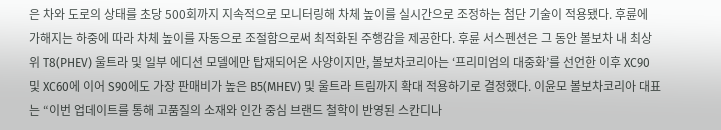은 차와 도로의 상태를 초당 500회까지 지속적으로 모니터링해 차체 높이를 실시간으로 조정하는 첨단 기술이 적용됐다. 후륜에 가해지는 하중에 따라 차체 높이를 자동으로 조절함으로써 최적화된 주행감을 제공한다. 후륜 서스펜션은 그 동안 볼보차 내 최상위 T8(PHEV) 울트라 및 일부 에디션 모델에만 탑재되어온 사양이지만, 볼보차코리아는 ‘프리미엄의 대중화’를 선언한 이후 XC90 및 XC60에 이어 S90에도 가장 판매비가 높은 B5(MHEV) 및 울트라 트림까지 확대 적용하기로 결정했다. 이윤모 볼보차코리아 대표는 “이번 업데이트를 통해 고품질의 소재와 인간 중심 브랜드 철학이 반영된 스칸디나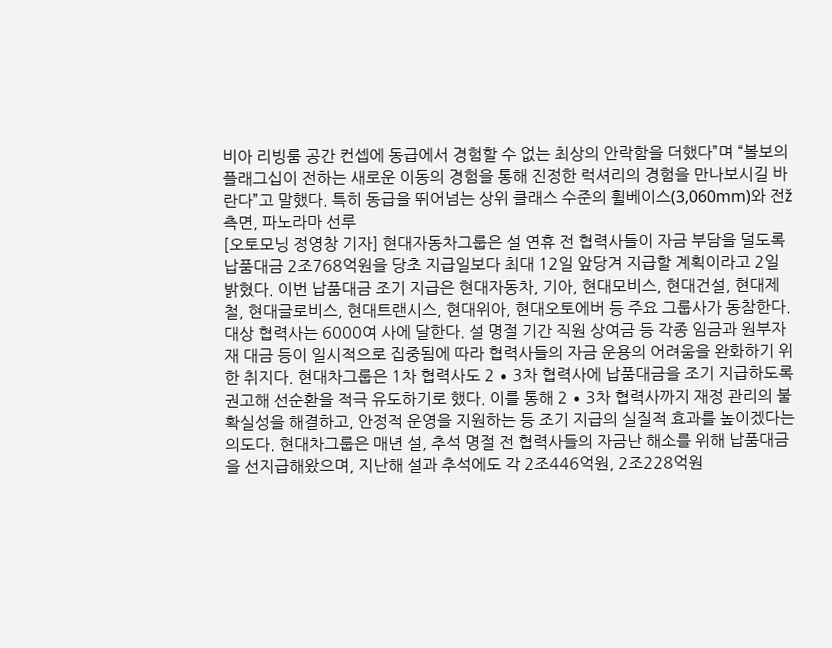비아 리빙룸 공간 컨셉에 동급에서 경험할 수 없는 최상의 안락함을 더했다”며 “볼보의 플래그십이 전하는 새로운 이동의 경험을 통해 진정한 럭셔리의 경험을 만나보시길 바란다”고 말했다. 특히 동급을 뛰어넘는 상위 클래스 수준의 휠베이스(3,060mm)와 전ž측면, 파노라마 선루
[오토모닝 정영창 기자] 현대자동차그룹은 설 연휴 전 협력사들이 자금 부담을 덜도록 납품대금 2조768억원을 당초 지급일보다 최대 12일 앞당겨 지급할 계획이라고 2일 밝혔다. 이번 납품대금 조기 지급은 현대자동차, 기아, 현대모비스, 현대건설, 현대제철, 현대글로비스, 현대트랜시스, 현대위아, 현대오토에버 등 주요 그룹사가 동참한다. 대상 협력사는 6000여 사에 달한다. 설 명절 기간 직원 상여금 등 각종 임금과 원부자재 대금 등이 일시적으로 집중됨에 따라 협력사들의 자금 운용의 어려움을 완화하기 위한 취지다. 현대차그룹은 1차 협력사도 2 ∙ 3차 협력사에 납품대금을 조기 지급하도록 권고해 선순환을 적극 유도하기로 했다. 이를 통해 2 ∙ 3차 협력사까지 재정 관리의 불확실성을 해결하고, 안정적 운영을 지원하는 등 조기 지급의 실질적 효과를 높이겠다는 의도다. 현대차그룹은 매년 설, 추석 명절 전 협력사들의 자금난 해소를 위해 납품대금을 선지급해왔으며, 지난해 설과 추석에도 각 2조446억원, 2조228억원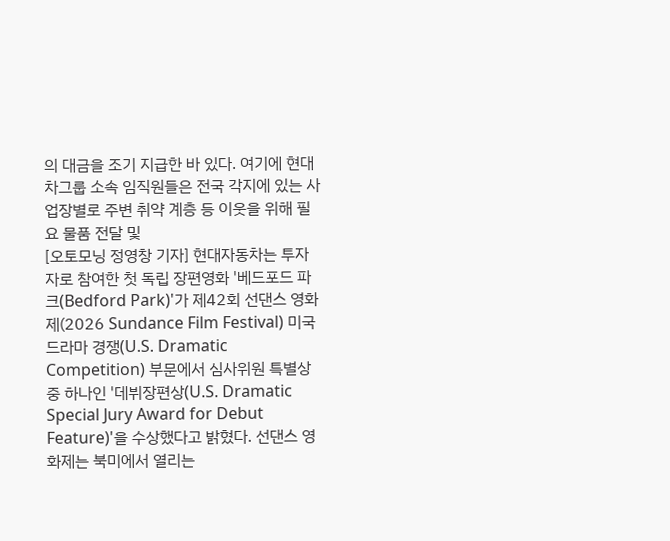의 대금을 조기 지급한 바 있다. 여기에 현대차그룹 소속 임직원들은 전국 각지에 있는 사업장별로 주변 취약 계층 등 이웃을 위해 필요 물품 전달 및
[오토모닝 정영창 기자] 현대자동차는 투자자로 참여한 첫 독립 장편영화 '베드포드 파크(Bedford Park)'가 제42회 선댄스 영화제(2026 Sundance Film Festival) 미국 드라마 경쟁(U.S. Dramatic Competition) 부문에서 심사위원 특별상 중 하나인 '데뷔장편상(U.S. Dramatic Special Jury Award for Debut Feature)'을 수상했다고 밝혔다. 선댄스 영화제는 북미에서 열리는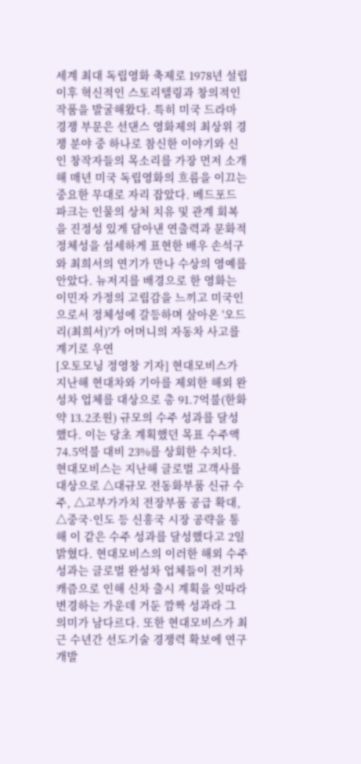세계 최대 독립영화 축제로 1978년 설립 이후 혁신적인 스토리텔링과 창의적인 작품을 발굴해왔다. 특히 미국 드라마 경쟁 부문은 선댄스 영화제의 최상위 경쟁 분야 중 하나로 참신한 이야기와 신인 창작자들의 목소리를 가장 먼저 소개해 매년 미국 독립영화의 흐름을 이끄는 중요한 무대로 자리 잡았다. 베드포드 파크는 인물의 상처 치유 및 관계 회복을 진정성 있게 담아낸 연출력과 문화적 정체성을 섬세하게 표현한 배우 손석구와 최희서의 연기가 만나 수상의 영예를 안았다. 뉴저지를 배경으로 한 영화는 이민자 가정의 고립감을 느끼고 미국인으로서 정체성에 갈등하며 살아온 '오드리(최희서)'가 어머니의 자동차 사고를 계기로 우연
[오토모닝 정영창 기자] 현대모비스가 지난해 현대차와 기아를 제외한 해외 완성차 업체를 대상으로 총 91.7억불(한화 약 13.2조원) 규모의 수주 성과를 달성했다. 이는 당초 계획했던 목표 수주액 74.5억불 대비 23%를 상회한 수치다. 현대모비스는 지난해 글로벌 고객사를 대상으로 △대규모 전동화부품 신규 수주, △고부가가치 전장부품 공급 확대, △중국·인도 등 신흥국 시장 공략을 통해 이 같은 수주 성과를 달성했다고 2일 밝혔다. 현대모비스의 이러한 해외 수주 성과는 글로벌 완성차 업체들이 전기차 캐즘으로 인해 신차 출시 계획을 잇따라 변경하는 가운데 거둔 깜짝 성과라 그 의미가 남다르다. 또한 현대모비스가 최근 수년간 선도기술 경쟁력 확보에 연구개발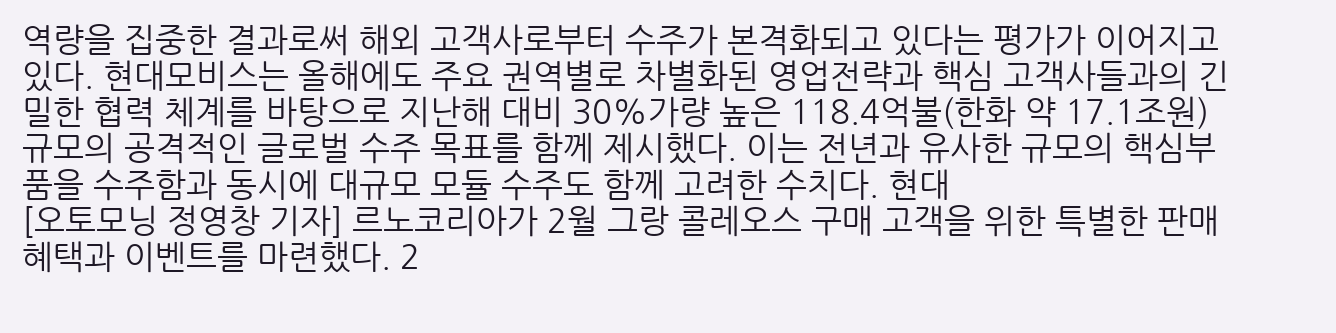역량을 집중한 결과로써 해외 고객사로부터 수주가 본격화되고 있다는 평가가 이어지고 있다. 현대모비스는 올해에도 주요 권역별로 차별화된 영업전략과 핵심 고객사들과의 긴밀한 협력 체계를 바탕으로 지난해 대비 30%가량 높은 118.4억불(한화 약 17.1조원) 규모의 공격적인 글로벌 수주 목표를 함께 제시했다. 이는 전년과 유사한 규모의 핵심부품을 수주함과 동시에 대규모 모듈 수주도 함께 고려한 수치다. 현대
[오토모닝 정영창 기자] 르노코리아가 2월 그랑 콜레오스 구매 고객을 위한 특별한 판매 혜택과 이벤트를 마련했다. 2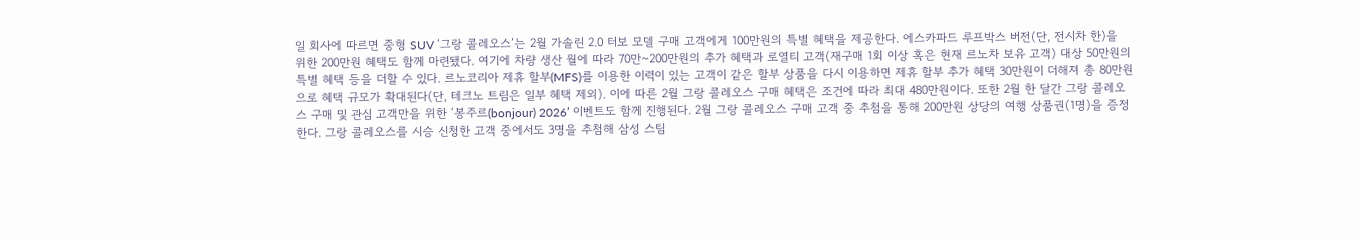일 회사에 따르면 중형 SUV ‘그랑 콜레오스’는 2월 가솔린 2.0 터보 모델 구매 고객에게 100만원의 특별 혜택을 제공한다. 에스카파드 루프박스 버전(단, 전시차 한)을 위한 200만원 혜택도 함께 마련됐다. 여기에 차량 생산 월에 따라 70만~200만원의 추가 혜택과 로열티 고객(재구매 1회 이상 혹은 현재 르노차 보유 고객) 대상 50만원의 특별 혜택 등을 더할 수 있다. 르노코리아 제휴 할부(MFS)를 이용한 이력이 있는 고객이 같은 할부 상품을 다시 이용하면 제휴 할부 추가 혜택 30만원이 더해져 총 80만원으로 혜택 규모가 확대된다(단, 테크노 트림은 일부 혜택 제외). 이에 따른 2월 그랑 콜레오스 구매 혜택은 조건에 따라 최대 480만원이다. 또한 2월 한 달간 그랑 콜레오스 구매 및 관심 고객만을 위한 ‘봉주르(bonjour) 2026’ 이벤트도 함께 진행된다. 2월 그랑 콜레오스 구매 고객 중 추첨을 통해 200만원 상당의 여행 상품권(1명)을 증정한다. 그랑 콜레오스를 시승 신청한 고객 중에서도 3명을 추첨해 삼성 스팀